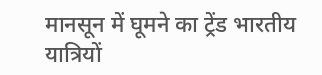मानसून में घूमने का ट्रेंड भारतीय यात्रियों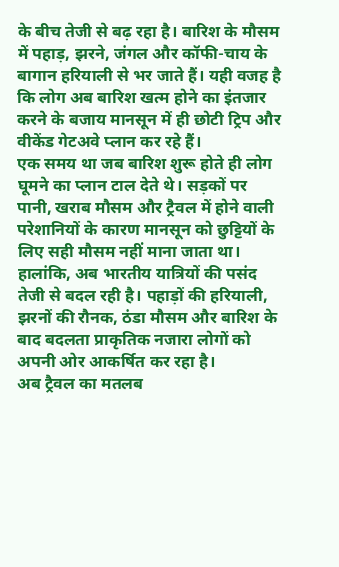के बीच तेजी से बढ़ रहा है। बारिश के मौसम में पहाड़, झरने, जंगल और कॉफी-चाय के बागान हरियाली से भर जाते हैं। यही वजह है कि लोग अब बारिश खत्म होने का इंतजार करने के बजाय मानसून में ही छोटी ट्रिप और वीकेंड गेटअवे प्लान कर रहे हैं।
एक समय था जब बारिश शुरू होते ही लोग घूमने का प्लान टाल देते थे। सड़कों पर पानी, खराब मौसम और ट्रैवल में होने वाली परेशानियों के कारण मानसून को छुट्टियों के लिए सही मौसम नहीं माना जाता था। हालांकि, अब भारतीय यात्रियों की पसंद तेजी से बदल रही है। पहाड़ों की हरियाली, झरनों की रौनक, ठंडा मौसम और बारिश के बाद बदलता प्राकृतिक नजारा लोगों को अपनी ओर आकर्षित कर रहा है।
अब ट्रैवल का मतलब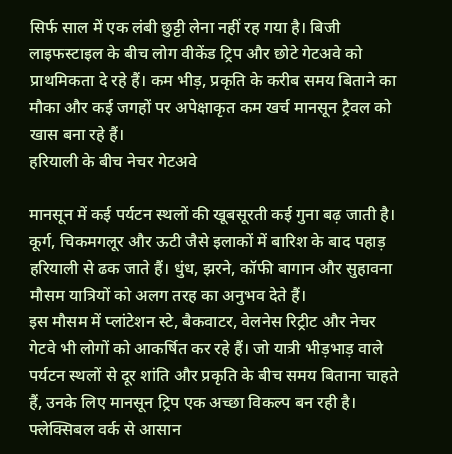सिर्फ साल में एक लंबी छुट्टी लेना नहीं रह गया है। बिजी लाइफस्टाइल के बीच लोग वीकेंड ट्रिप और छोटे गेटअवे को प्राथमिकता दे रहे हैं। कम भीड़, प्रकृति के करीब समय बिताने का मौका और कई जगहों पर अपेक्षाकृत कम खर्च मानसून ट्रैवल को खास बना रहे हैं।
हरियाली के बीच नेचर गेटअवे

मानसून में कई पर्यटन स्थलों की खूबसूरती कई गुना बढ़ जाती है। कूर्ग, चिकमगलूर और ऊटी जैसे इलाकों में बारिश के बाद पहाड़ हरियाली से ढक जाते हैं। धुंध, झरने, कॉफी बागान और सुहावना मौसम यात्रियों को अलग तरह का अनुभव देते हैं।
इस मौसम में प्लांटेशन स्टे, बैकवाटर, वेलनेस रिट्रीट और नेचर गेटवे भी लोगों को आकर्षित कर रहे हैं। जो यात्री भीड़भाड़ वाले पर्यटन स्थलों से दूर शांति और प्रकृति के बीच समय बिताना चाहते हैं, उनके लिए मानसून ट्रिप एक अच्छा विकल्प बन रही है।
फ्लेक्सिबल वर्क से आसान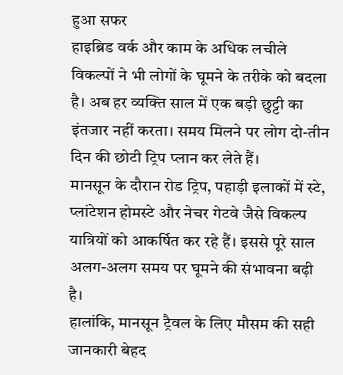हुआ सफर
हाइब्रिड वर्क और काम के अधिक लचीले विकल्पों ने भी लोगों के घूमने के तरीके को बदला है। अब हर व्यक्ति साल में एक बड़ी छुट्टी का इंतजार नहीं करता। समय मिलने पर लोग दो-तीन दिन की छोटी ट्रिप प्लान कर लेते हैं।
मानसून के दौरान रोड ट्रिप, पहाड़ी इलाकों में स्टे, प्लांटेशन होमस्टे और नेचर गेटवे जैसे विकल्प यात्रियों को आकर्षित कर रहे हैं। इससे पूरे साल अलग-अलग समय पर घूमने की संभावना बढ़ी है।
हालांकि, मानसून ट्रैवल के लिए मौसम की सही जानकारी बेहद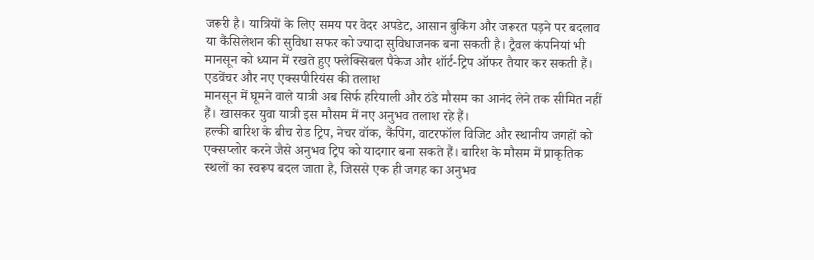जरूरी है। यात्रियों के लिए समय पर वेदर अपडेट, आसान बुकिंग और जरूरत पड़ने पर बदलाव या कैंसिलेशन की सुविधा सफर को ज्यादा सुविधाजनक बना सकती है। ट्रैवल कंपनियां भी मानसून को ध्यान में रखते हुए फ्लेक्सिबल पैकेज और शॉर्ट-ट्रिप ऑफर तैयार कर सकती हैं।
एडवेंचर और नए एक्सपीरियंस की तलाश
मानसून में घूमने वाले यात्री अब सिर्फ हरियाली और ठंडे मौसम का आनंद लेने तक सीमित नहीं हैं। खासकर युवा यात्री इस मौसम में नए अनुभव तलाश रहे हैं।
हल्की बारिश के बीच रोड ट्रिप, नेचर वॉक, कैंपिंग, वाटरफॉल विजिट और स्थानीय जगहों को एक्सप्लोर करने जैसे अनुभव ट्रिप को यादगार बना सकते हैं। बारिश के मौसम में प्राकृतिक स्थलों का स्वरूप बदल जाता है, जिससे एक ही जगह का अनुभव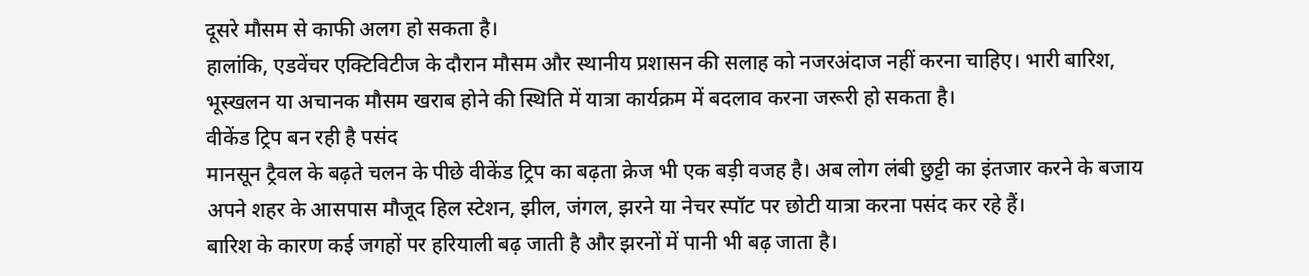दूसरे मौसम से काफी अलग हो सकता है।
हालांकि, एडवेंचर एक्टिविटीज के दौरान मौसम और स्थानीय प्रशासन की सलाह को नजरअंदाज नहीं करना चाहिए। भारी बारिश, भूस्खलन या अचानक मौसम खराब होने की स्थिति में यात्रा कार्यक्रम में बदलाव करना जरूरी हो सकता है।
वीकेंड ट्रिप बन रही है पसंद
मानसून ट्रैवल के बढ़ते चलन के पीछे वीकेंड ट्रिप का बढ़ता क्रेज भी एक बड़ी वजह है। अब लोग लंबी छुट्टी का इंतजार करने के बजाय अपने शहर के आसपास मौजूद हिल स्टेशन, झील, जंगल, झरने या नेचर स्पॉट पर छोटी यात्रा करना पसंद कर रहे हैं।
बारिश के कारण कई जगहों पर हरियाली बढ़ जाती है और झरनों में पानी भी बढ़ जाता है।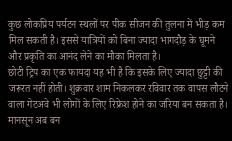कुछ लोकप्रिय पर्यटन स्थलों पर पीक सीजन की तुलना में भीड़ कम मिल सकती है। इससे यात्रियों को बिना ज्यादा भागदौड़ के घूमने और प्रकृति का आनंद लेने का मौका मिलता है।
छोटी ट्रिप का एक फायदा यह भी है कि इसके लिए ज्यादा छुट्टी की जरूरत नहीं होती। शुक्रवार शाम निकलकर रविवार तक वापस लौटने वाला गेटअवे भी लोगों के लिए रिफ्रेश होने का जरिया बन सकता है।
मानसून अब बन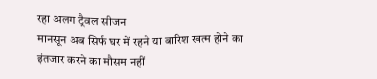रहा अलग ट्रैवल सीजन
मानसून अब सिर्फ घर में रहने या बारिश खत्म होने का इंतजार करने का मौसम नहीं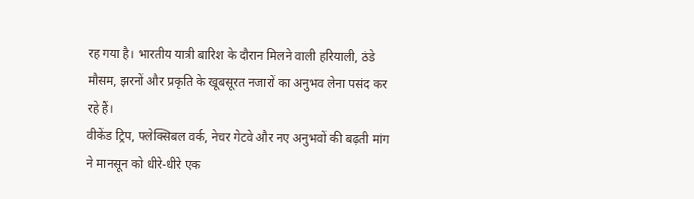रह गया है। भारतीय यात्री बारिश के दौरान मिलने वाली हरियाली, ठंडे मौसम, झरनों और प्रकृति के खूबसूरत नजारों का अनुभव लेना पसंद कर रहे हैं।
वीकेंड ट्रिप, फ्लेक्सिबल वर्क, नेचर गेटवे और नए अनुभवों की बढ़ती मांग ने मानसून को धीरे-धीरे एक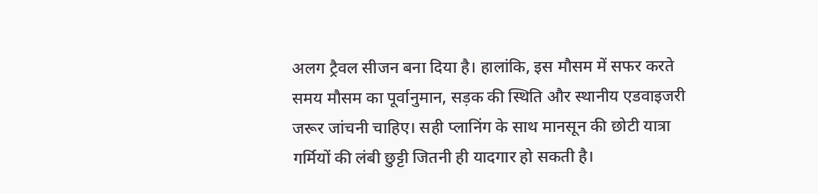अलग ट्रैवल सीजन बना दिया है। हालांकि, इस मौसम में सफर करते समय मौसम का पूर्वानुमान, सड़क की स्थिति और स्थानीय एडवाइजरी जरूर जांचनी चाहिए। सही प्लानिंग के साथ मानसून की छोटी यात्रा गर्मियों की लंबी छुट्टी जितनी ही यादगार हो सकती है।